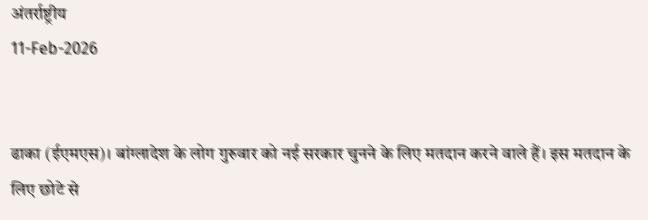अंतर्राष्ट्रीय
11-Feb-2026


ढाका (ईएमएस)। बांग्लादेश के लोग गुरुवार को नई सरकार चुनने के लिए मतदान करने वाले हैं। इस मतदान के लिए छोटे से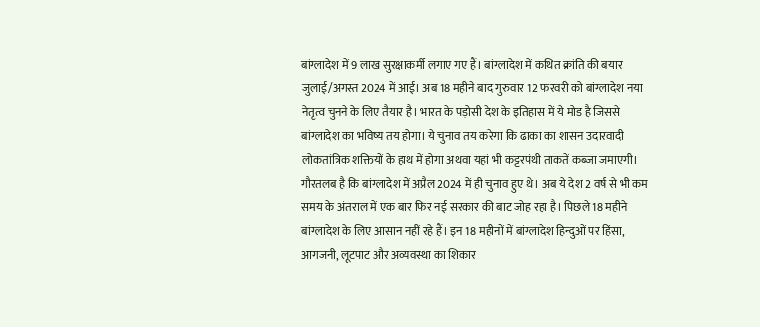बांग्लादेश में 9 लाख सुरक्षाकर्मी लगाए गए हैं। बांग्लादेश में कथित क्रांति की बयार जुलाई/अगस्त 2024 में आई। अब 18 महीने बाद गुरुवार 12 फरवरी को बांग्लादेश नया नेतृत्व चुनने के लिए तैयार है। भारत के पड़ोसी देश के इतिहास में ये मोड है जिससे बांग्लादेश का भविष्य तय होगा। ये चुनाव तय करेगा कि ढाका का शासन उदारवादी लोकतांत्रिक शक्तियों के हाथ में होगा अथवा यहां भी कट्टरपंथी ताकतें कब्जा जमाएगी। गौरतलब है कि बांग्लादेश में अप्रैल 2024 में ही चुनाव हुए थे। अब ये देश 2 वर्ष से भी कम समय के अंतराल में एक बार फिर नई सरकार की बाट जोह रहा है। पिछले 18 महीने बांग्लादेश के लिए आसान नहीं रहे हैं। इन 18 महीनों में बांग्लादेश हिन्दुओं पर हिंसा, आगजनी, लूटपाट और अव्यवस्था का शिकार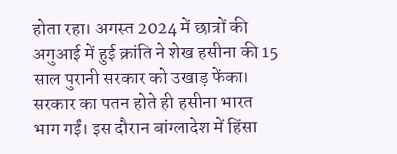होता रहा। अगस्त 2024 में छात्रों की अगुआई में हुई क्रांति ने शेख हसीना की 15 साल पुरानी सरकार को उखाड़ फेंका। सरकार का पतन होते ही हसीना भारत भाग गईं। इस दौरान बांग्लादेश में हिंसा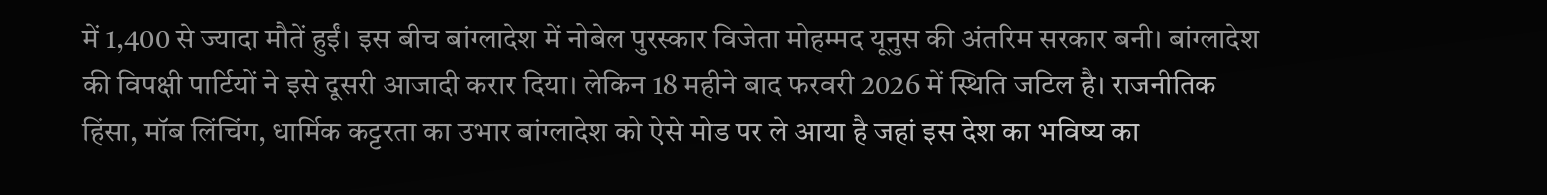में 1,400 से ज्यादा मौतें हुईं। इस बीच बांग्लादेश में नोबेल पुरस्कार विजेता मोहम्मद यूनुस की अंतरिम सरकार बनी। बांग्लादेश की विपक्षी पार्टियों ने इसे दूसरी आजादी करार दिया। लेकिन 18 महीने बाद फरवरी 2026 में स्थिति जटिल है। राजनीतिक हिंसा, मॉब लिंचिंग, धार्मिक कट्टरता का उभार बांग्लादेश को ऐसे मोड पर ले आया है जहां इस देश का भविष्य का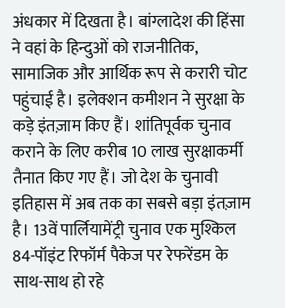अंधकार में दिखता है। बांग्लादेश की हिंसा ने वहां के हिन्दुओं को राजनीतिक, सामाजिक और आर्थिक रूप से करारी चोट पहुंचाई है। इलेक्शन कमीशन ने सुरक्षा के कड़े इंतज़ाम किए हैं। शांतिपूर्वक चुनाव कराने के लिए करीब 10 लाख सुरक्षाकर्मी तैनात किए गए हैं। जो देश के चुनावी इतिहास में अब तक का सबसे बड़ा इंतज़ाम है। 13वें पार्लियामेंट्री चुनाव एक मुश्किल 84-पॉइंट रिफॉर्म पैकेज पर रेफरेंडम के साथ-साथ हो रहे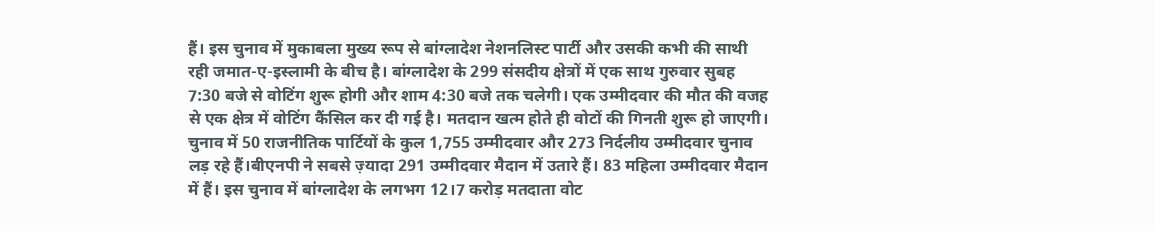हैं। इस चुनाव में मुकाबला मुख्य रूप से बांग्लादेश नेशनलिस्ट पार्टी और उसकी कभी की साथी रही जमात-ए-इस्लामी के बीच है। बांग्लादेश के 299 संसदीय क्षेत्रों में एक साथ गुरुवार सुबह 7:30 बजे से वोटिंग शुरू होगी और शाम 4:30 बजे तक चलेगी। एक उम्मीदवार की मौत की वजह से एक क्षेत्र में वोटिंग कैंसिल कर दी गई है। मतदान खत्म होते ही वोटों की गिनती शुरू हो जाएगी। चुनाव में 50 राजनीतिक पार्टियों के कुल 1,755 उम्मीदवार और 273 निर्दलीय उम्मीदवार चुनाव लड़ रहे हैं।बीएनपी ने सबसे ज़्यादा 291 उम्मीदवार मैदान में उतारे हैं। 83 महिला उम्मीदवार मैदान में हैं। इस चुनाव में बांग्लादेश के लगभग 12।7 करोड़ मतदाता वोट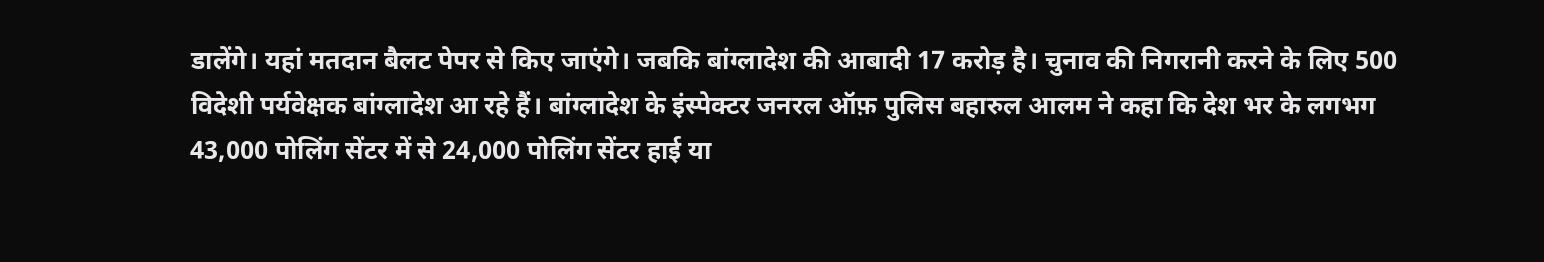डालेंगे। यहां मतदान बैलट पेपर से किए जाएंगे। जबकि बांग्लादेश की आबादी 17 करोड़ है। चुनाव की निगरानी करने के लिए 500 विदेशी पर्यवेक्षक बांग्लादेश आ रहे हैं। बांग्लादेश के इंस्पेक्टर जनरल ऑफ़ पुलिस बहारुल आलम ने कहा कि देश भर के लगभग 43,000 पोलिंग सेंटर में से 24,000 पोलिंग सेंटर हाई या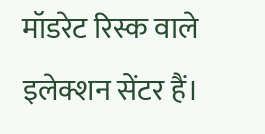मॉडरेट रिस्क वाले इलेक्शन सेंटर हैं।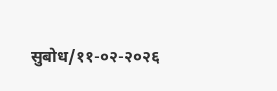सुबोध/११-०२-२०२६